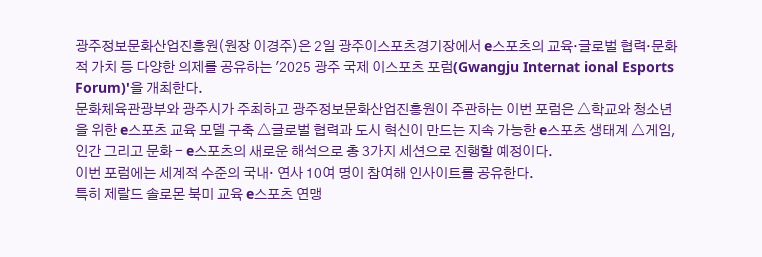광주정보문화산업진흥원(원장 이경주)은 2일 광주이스포츠경기장에서 e스포츠의 교육·글로벌 협력·문화적 가치 등 다양한 의제를 공유하는 '2025 광주 국제 이스포츠 포럼(Gwangju Internat ional Esports Forum)'을 개최한다.
문화체육관광부와 광주시가 주최하고 광주정보문화산업진흥원이 주관하는 이번 포럼은 △학교와 청소년을 위한 e스포츠 교육 모델 구축 △글로벌 협력과 도시 혁신이 만드는 지속 가능한 e스포츠 생태계 △게임, 인간 그리고 문화 - e스포츠의 새로운 해석으로 총 3가지 세션으로 진행할 예정이다.
이번 포럼에는 세계적 수준의 국내· 연사 10여 명이 참여해 인사이트를 공유한다.
특히 제랄드 솔로몬 북미 교육 e스포츠 연맹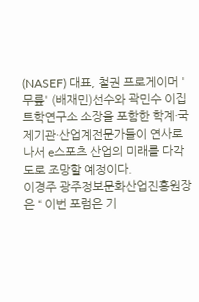(NASEF) 대표, 철권 프로게이머 '무릎' (배재민)선수와 곽민수 이집트학연구소 소장을 포함한 학계·국제기관·산업계전문가들이 연사로 나서 e스포츠 산업의 미래를 다각도로 조망할 예정이다.
이경주 광주정보문화산업진흥원장은 “ 이번 포럼은 기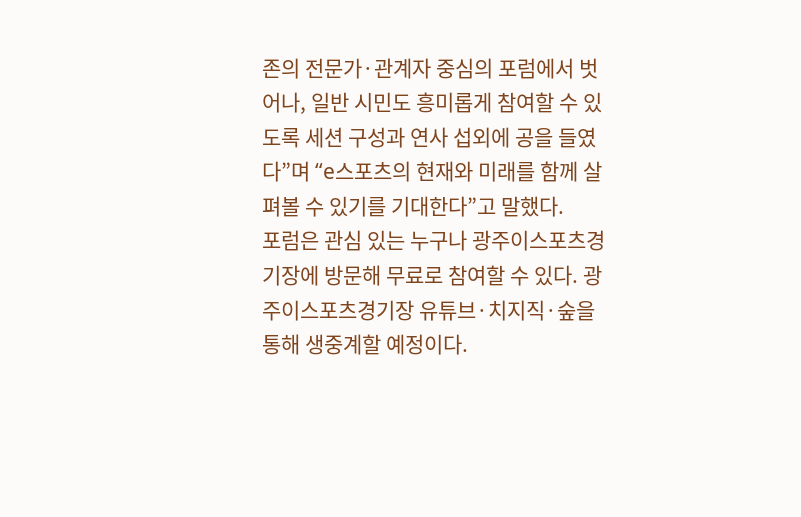존의 전문가·관계자 중심의 포럼에서 벗어나, 일반 시민도 흥미롭게 참여할 수 있도록 세션 구성과 연사 섭외에 공을 들였다”며 “e스포츠의 현재와 미래를 함께 살펴볼 수 있기를 기대한다”고 말했다.
포럼은 관심 있는 누구나 광주이스포츠경기장에 방문해 무료로 참여할 수 있다. 광주이스포츠경기장 유튜브·치지직·숲을 통해 생중계할 예정이다.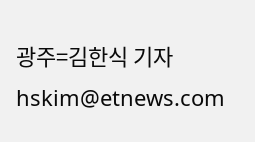광주=김한식 기자 hskim@etnews.com